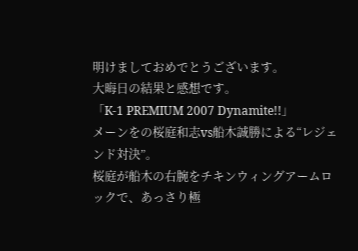明けましておめでとうございます。
大晦日の結果と感想です。
「K-1 PREMIUM 2007 Dynamite!!」
メーンをの桜庭和志vs船木誠勝による“レジェンド対決”。
桜庭が船木の右腕をチキンウィングアームロックで、あっさり極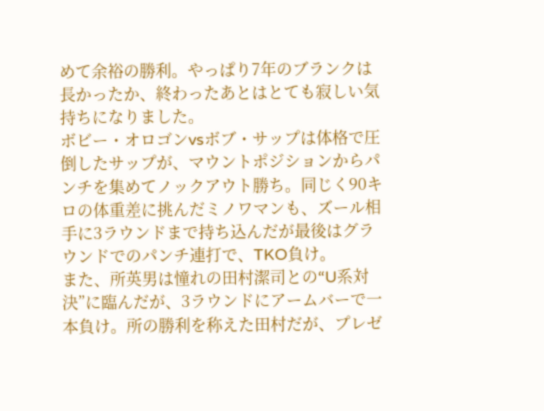めて余裕の勝利。やっぱり7年のブランクは長かったか、終わったあとはとても寂しい気持ちになりました。
ボビー・オロゴンvsボブ・サップは体格で圧倒したサップが、マウントポジションからパンチを集めてノックアウト勝ち。同じく90キロの体重差に挑んだミノワマンも、ズール相手に3ラウンドまで持ち込んだが最後はグラウンドでのパンチ連打で、TKO負け。
また、所英男は憧れの田村潔司との“U系対決”に臨んだが、3ラウンドにアームバーで一本負け。所の勝利を称えた田村だが、プレゼ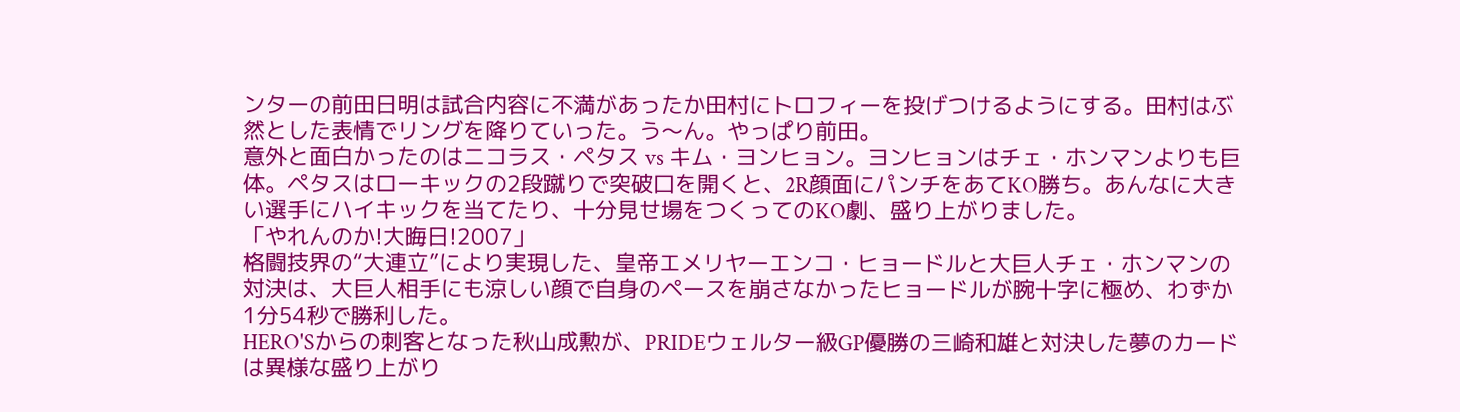ンターの前田日明は試合内容に不満があったか田村にトロフィーを投げつけるようにする。田村はぶ然とした表情でリングを降りていった。う〜ん。やっぱり前田。
意外と面白かったのはニコラス・ペタス vs キム・ヨンヒョン。ヨンヒョンはチェ・ホンマンよりも巨体。ペタスはローキックの2段蹴りで突破口を開くと、2R顔面にパンチをあてKO勝ち。あんなに大きい選手にハイキックを当てたり、十分見せ場をつくってのKO劇、盛り上がりました。
「やれんのか!大晦日!2007」
格闘技界の“大連立”により実現した、皇帝エメリヤーエンコ・ヒョードルと大巨人チェ・ホンマンの対決は、大巨人相手にも涼しい顔で自身のペースを崩さなかったヒョードルが腕十字に極め、わずか1分54秒で勝利した。
HERO'Sからの刺客となった秋山成勲が、PRIDEウェルター級GP優勝の三崎和雄と対決した夢のカードは異様な盛り上がり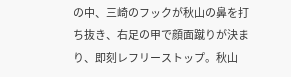の中、三崎のフックが秋山の鼻を打ち抜き、右足の甲で顔面蹴りが決まり、即刻レフリーストップ。秋山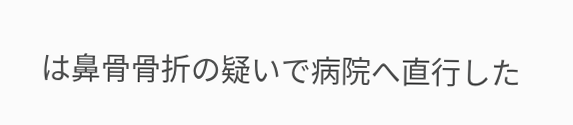は鼻骨骨折の疑いで病院へ直行した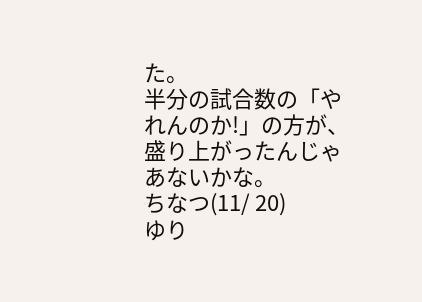た。
半分の試合数の「やれんのか!」の方が、盛り上がったんじゃあないかな。
ちなつ(11/ 20)
ゆり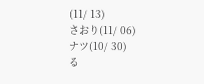(11/ 13)
さおり(11/ 06)
ナツ(10/ 30)
る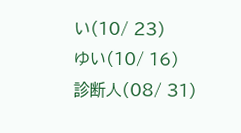い(10/ 23)
ゆい(10/ 16)
診断人(08/ 31)